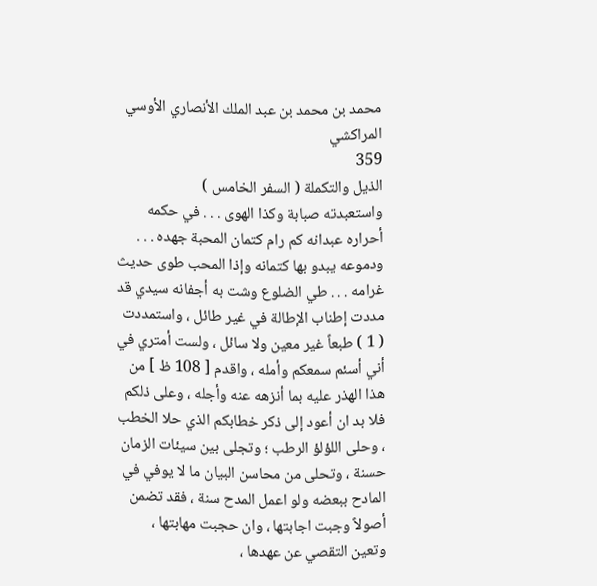محمد بن محمد بن عبد الملك الأنصاري الأوسي المراكشي
359
الذيل والتكملة ( السفر الخامس )
واستعبدته صبابة وكذا الهوى . . . في حكمه أحراره عبدانه كم رام كتمان المحبة جهده . . . ودموعه يبدو بها كتمانه وإذا المحب طوى حديث غرامه . . . طي الضلوع وشت به أجفانه سيدي قد مددت إطناب الإطالة في غير طائل ، واستمددت ( 1 ) طبعاً غير معين ولا سائل ، ولست أمتري في أني أسئم سمعكم وأمله ، واقدم [ 108 ظ ] من هذا الهذر عليه بما أنزهه عنه وأجله ، وعلى ذلكم فلا بد ان أعود إلى ذكر خطابكم الذي حلا الخطب ، وحلى اللؤلؤ الرطب ؛ وتجلى بين سيئات الزمان حسنة ، وتحلى من محاسن البيان ما لا يوفي في المادح ببعضه ولو اعمل المدح سنة ، فقد تضمن أصولاً وجبت اجابتها ، وان حجبت مهابتها ، وتعين التقصي عن عهدها ،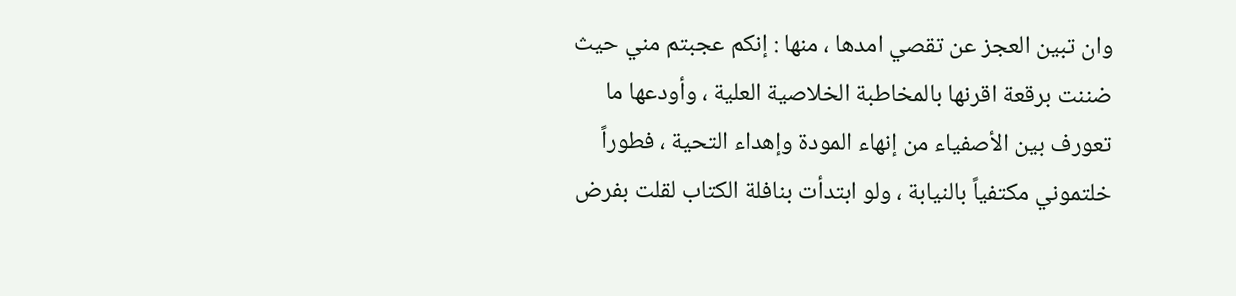وان تبين العجز عن تقصي امدها ، منها : إنكم عجبتم مني حيث ضننت برقعة اقرنها بالمخاطبة الخلاصية العلية ، وأودعها ما تعورف بين الأصفياء من إنهاء المودة وإهداء التحية ، فطوراً خلتموني مكتفياً بالنيابة ، ولو ابتدأت بنافلة الكتاب لقلت بفرض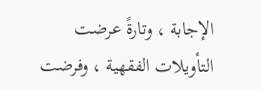الإجابة ، وتارةً عرضت التأويلات الفقهية ، وفرضت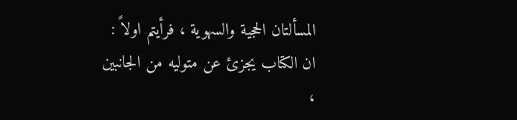المسألتان الحجية والسهوية ، فرأيتم اولاً : ان الكتاب يجزئ عن متوليه من الجانبين ،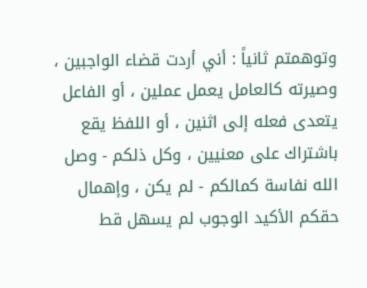وتوهمتم ثانياً : أني أردت قضاء الواجبين ، وصيرته كالعامل يعمل عملين ، أو الفاعل يتعدى فعله إلى اثنين ، أو اللفظ يقع باشتراك على معنيين ، وكل ذلكم - وصل الله نفاسة كمالكم - لم يكن ، وإهمال حقكم الأكيد الوجوب لم يسهل قط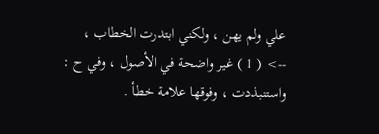علي ولم يهن ، ولكني ابتدرت الخطاب ،
--> ( 1 ) غير واضحة في الأصول ، وفي ح : واستنبذدت ، وفوقها علامة خطأ .